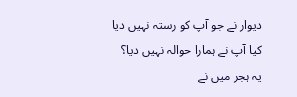دیوار نے جو آپ کو رستہ نہیں دیا
کیا آپ نے ہمارا حوالہ نہیں دیا؟
یہ ہجر میں نے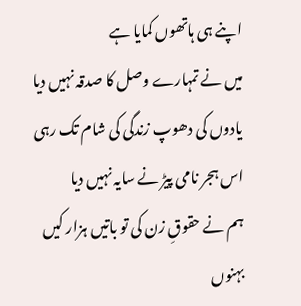اپنے ہی ہاتھوں کمایا ہے
میں نے تمہارے وصل کا صدقہ نہیں دیا
یادوں کی دھوپ زندگی کی شام تک رہی
اس ہجر نامی پیڑ نے سایہ نہیں دیا
ہم نے حقوقِ زن کی تو باتیں ہزار کیں
بہنوں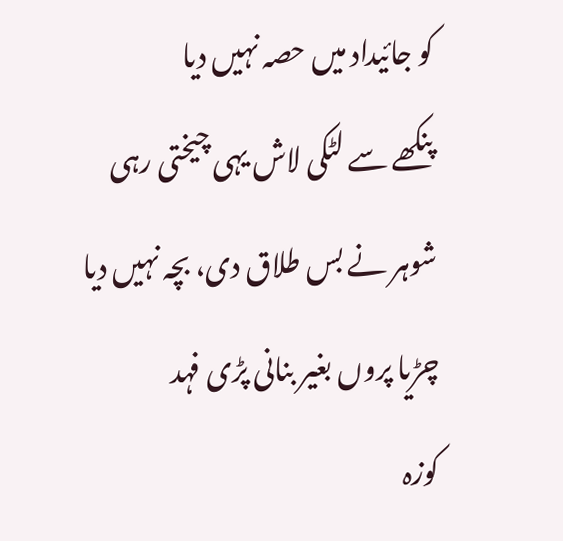کو جائیداد میں حصہ نہیں دیا
پنکھے سے لٹکی لاش یہی چیختی رہی
شوہر نے بس طلاق دی، بچہ نہیں دیا
چڑیا پروں بغیر بنانی پڑی فہد
کوزہ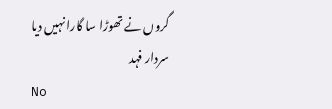گروں نے تھوڑا سا گارا نہیں دیا
سردار فہد
No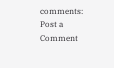comments:
Post a Comment